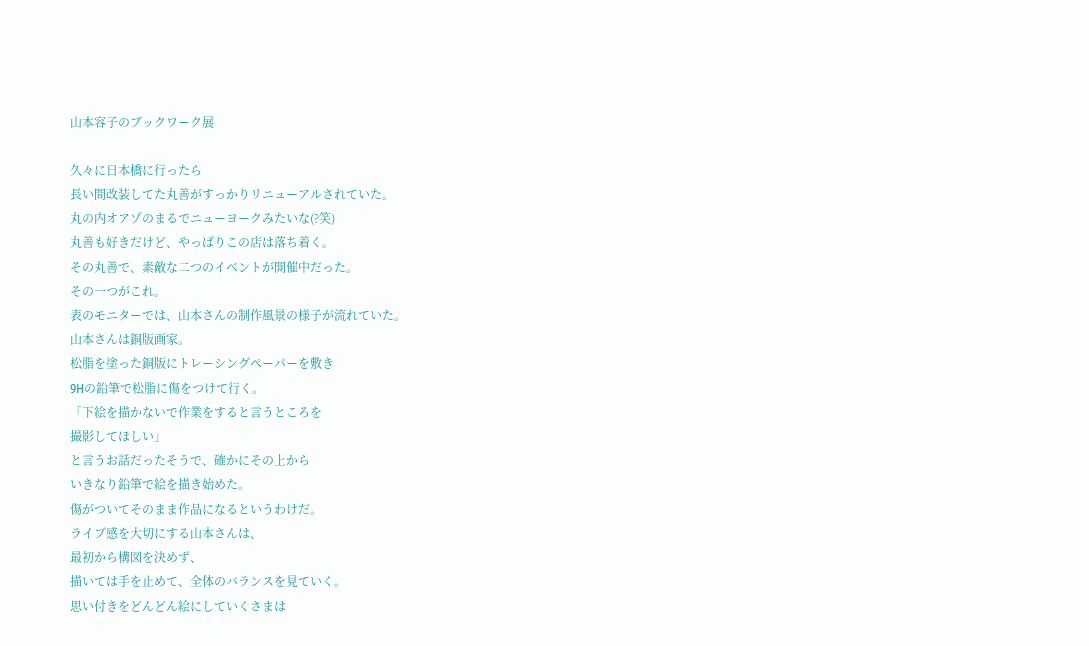山本容子のブックワーク展

久々に日本橋に行ったら
長い間改装してた丸善がすっかりリニューアルされていた。
丸の内オアゾのまるでニューヨークみたいな(?笑)
丸善も好きだけど、やっぱりこの店は落ち着く。
その丸善で、素敵な二つのイベントが開催中だった。
その一つがこれ。
表のモニターでは、山本さんの制作風景の様子が流れていた。
山本さんは銅版画家。
松脂を塗った銅版にトレーシングペーパーを敷き
9Hの鉛筆で松脂に傷をつけて行く。
「下絵を描かないで作業をすると言うところを
撮影してほしい」
と言うお話だったそうで、確かにその上から
いきなり鉛筆で絵を描き始めた。
傷がついてそのまま作品になるというわけだ。
ライブ感を大切にする山本さんは、
最初から構図を決めず、
描いては手を止めて、全体のバランスを見ていく。
思い付きをどんどん絵にしていくさまは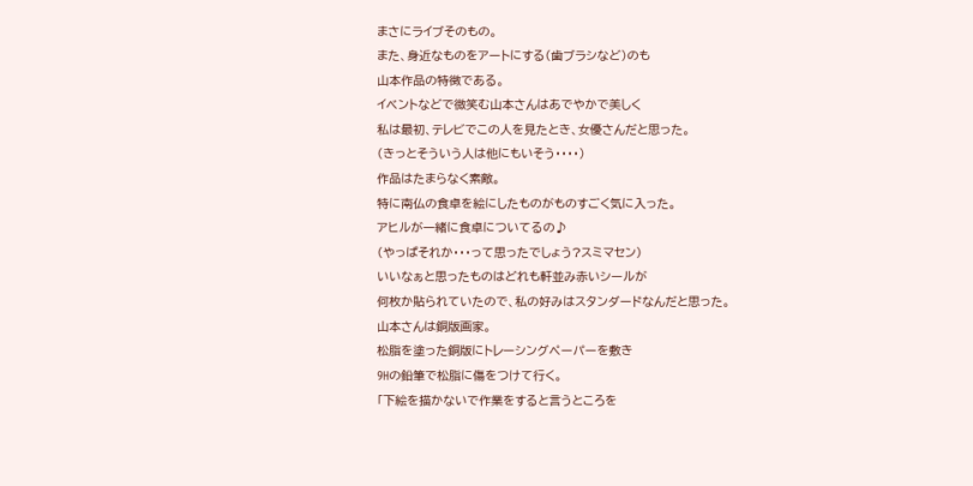まさにライブそのもの。
また、身近なものをアートにする(歯ブラシなど)のも
山本作品の特徴である。
イベントなどで微笑む山本さんはあでやかで美しく
私は最初、テレビでこの人を見たとき、女優さんだと思った。
(きっとそういう人は他にもいそう・・・・)
作品はたまらなく素敵。
特に南仏の食卓を絵にしたものがものすごく気に入った。
アヒルが一緒に食卓についてるの♪
(やっぱそれか・・・って思ったでしょう?スミマセン)
いいなぁと思ったものはどれも軒並み赤いシールが
何枚か貼られていたので、私の好みはスタンダードなんだと思った。
山本さんは銅版画家。
松脂を塗った銅版にトレーシングペーパーを敷き
9Hの鉛筆で松脂に傷をつけて行く。
「下絵を描かないで作業をすると言うところを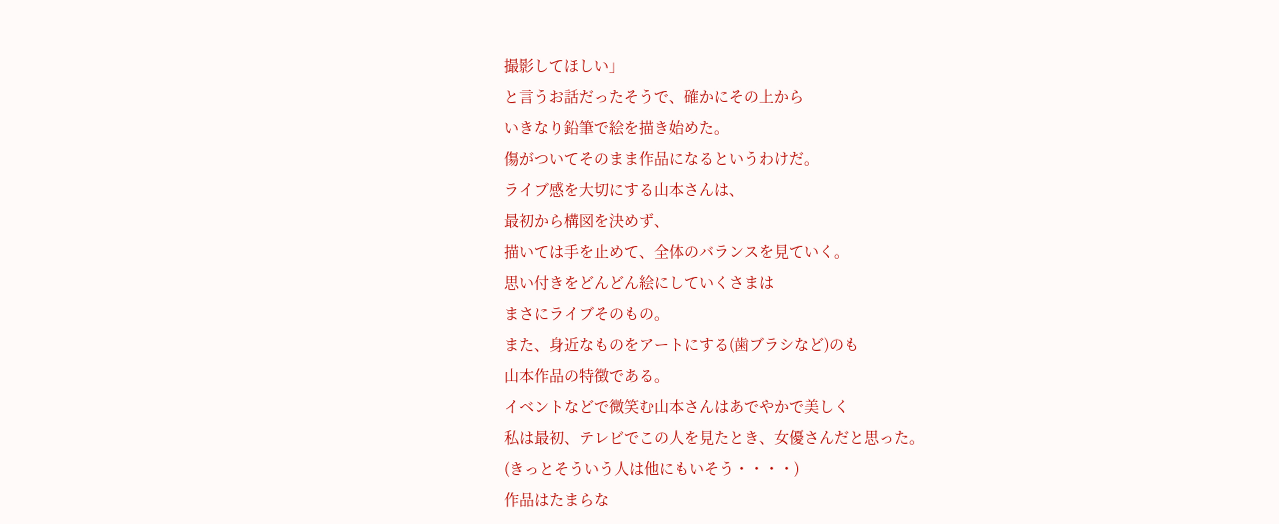撮影してほしい」
と言うお話だったそうで、確かにその上から
いきなり鉛筆で絵を描き始めた。
傷がついてそのまま作品になるというわけだ。
ライブ感を大切にする山本さんは、
最初から構図を決めず、
描いては手を止めて、全体のバランスを見ていく。
思い付きをどんどん絵にしていくさまは
まさにライブそのもの。
また、身近なものをアートにする(歯ブラシなど)のも
山本作品の特徴である。
イベントなどで微笑む山本さんはあでやかで美しく
私は最初、テレビでこの人を見たとき、女優さんだと思った。
(きっとそういう人は他にもいそう・・・・)
作品はたまらな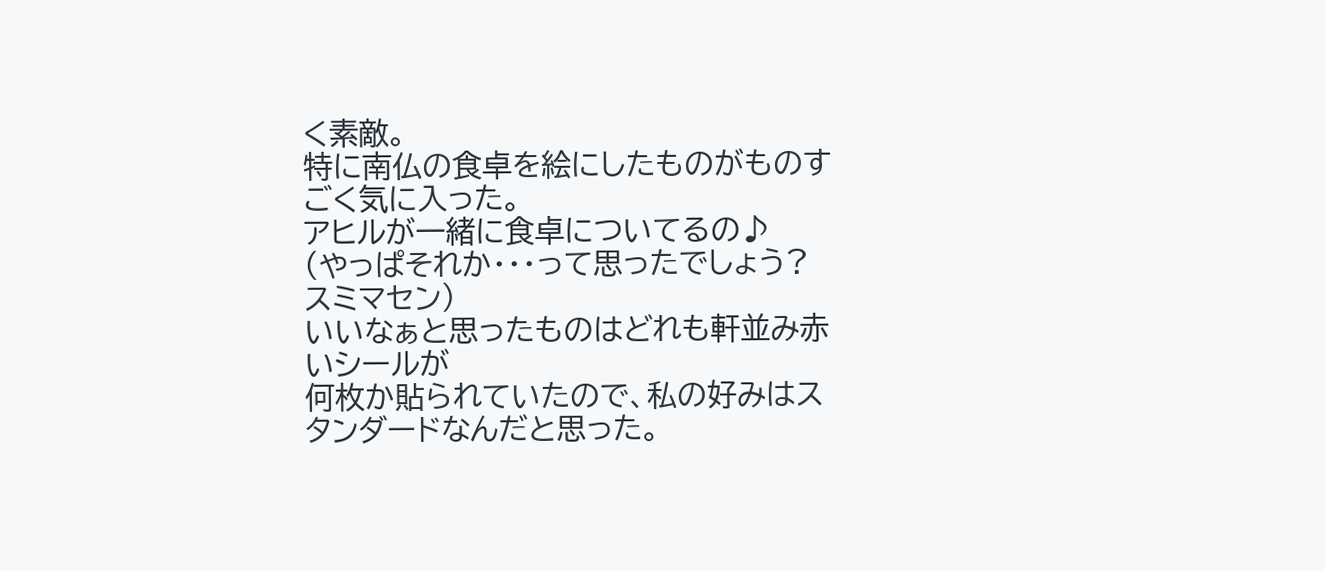く素敵。
特に南仏の食卓を絵にしたものがものすごく気に入った。
アヒルが一緒に食卓についてるの♪
(やっぱそれか・・・って思ったでしょう?スミマセン)
いいなぁと思ったものはどれも軒並み赤いシールが
何枚か貼られていたので、私の好みはスタンダードなんだと思った。